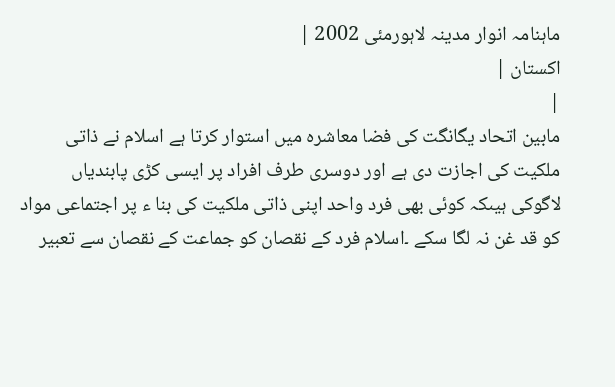ماہنامہ انوار مدینہ لاہورمئی 2002 |
اكستان |
|
مابین اتحاد یگانگت کی فضا معاشرہ میں استوار کرتا ہے اسلام نے ذاتی ملکیت کی اجازت دی ہے اور دوسری طرف افراد پر ایسی کڑی پابندیاں لاگوکی ہیںکہ کوئی بھی فرد واحد اپنی ذاتی ملکیت کی بنا ء پر اجتماعی مواد کو قد غن نہ لگا سکے ۔اسلام فرد کے نقصان کو جماعت کے نقصان سے تعبیر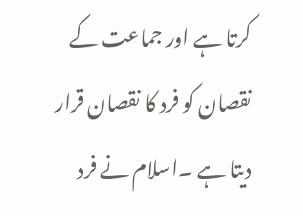کرتا ہے اور جماعت کے نقصان کو فرد کا نقصان قرار دیتا ہے ۔اسلام نے فرد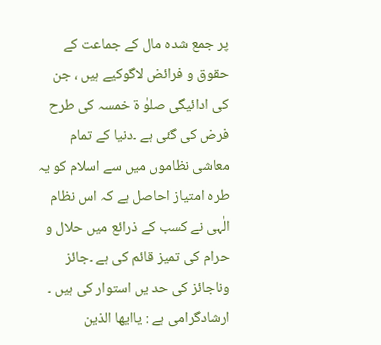پر جمع شدہ مال کے جماعت کے حقوق و فرائض لاگوکیے ہیں ، جن کی ادائیگی صلوٰ ة خمسہ کی طرح فرض کی گئی ہے ۔دنیا کے تمام معاشی نظاموں میں سے اسلام کو یہ طرہ امتیاز احاصل ہے کہ اس نظام الٰہی نے کسب کے ذرائع میں حلال و حرام کی تمیز قائم کی ہے ۔جائز وناجائز کی حد یں استوار کی ہیں ۔ ارشادگرامی ہے : یاایھا الذین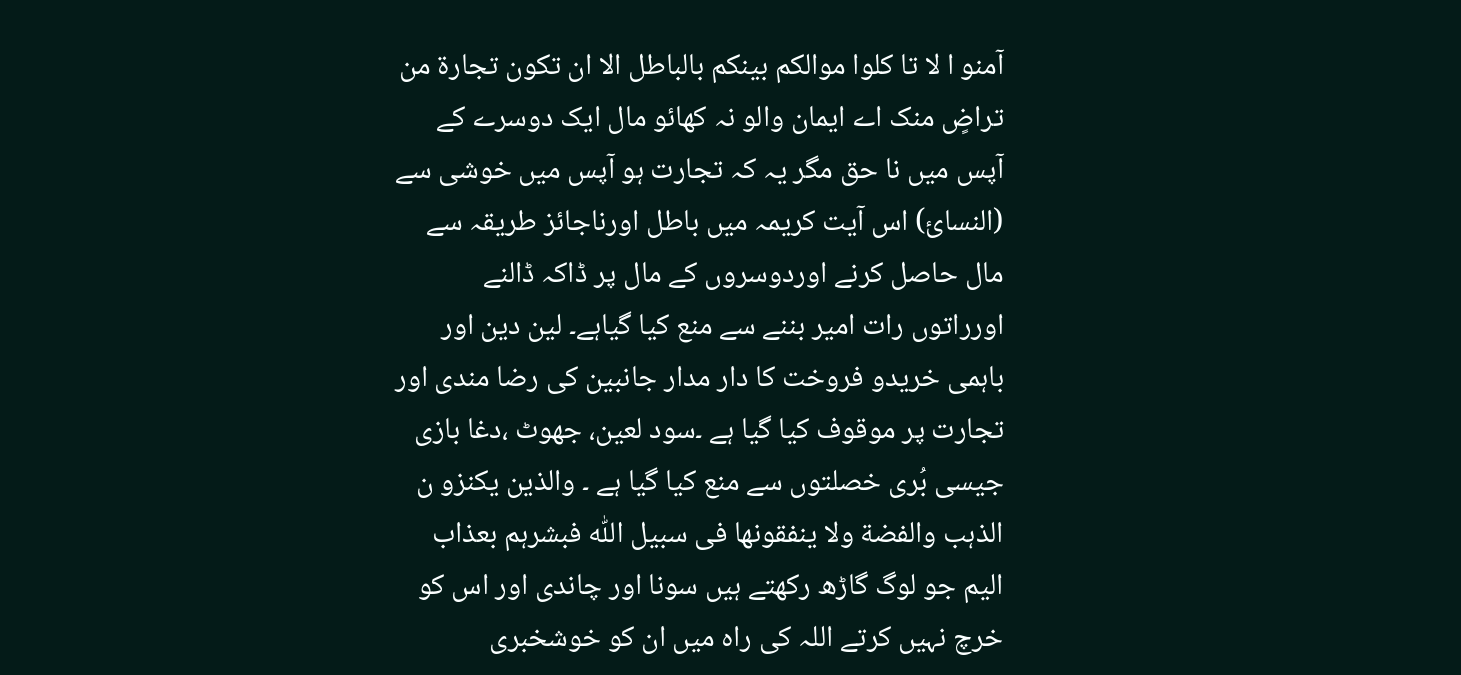آمنو ا لا تا کلوا موالکم بینکم بالباطل الا ان تکون تجارة من تراضٍ منک اے ایمان والو نہ کھائو مال ایک دوسرے کے آپس میں نا حق مگر یہ کہ تجارت ہو آپس میں خوشی سے (النسائ) اس آیت کریمہ میں باطل اورناجائز طریقہ سے مال حاصل کرنے اوردوسروں کے مال پر ڈاکہ ڈالنے اورراتوں رات امیر بننے سے منع کیا گیاہے۔ لین دین اور باہمی خریدو فروخت کا دار مدار جانبین کی رضا مندی اور تجارت پر موقوف کیا گیا ہے ۔سود لعین، جھوٹ ،دغا بازی جیسی بُری خصلتوں سے منع کیا گیا ہے ۔ والذین یکنزو ن الذہب والفضة ولا ینفقونھا فی سبیل اللّٰہ فبشرہم بعذاب الیم جو لوگ گاڑھ رکھتے ہیں سونا اور چاندی اور اس کو خرچ نہیں کرتے اللہ کی راہ میں ان کو خوشخبری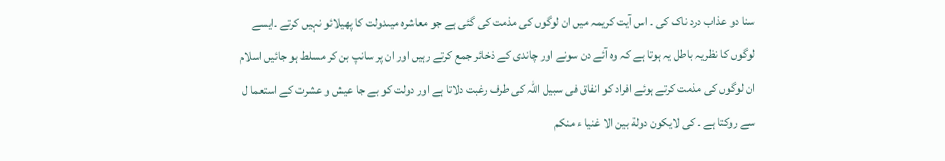سنا دو عذاب درد ناک کی ۔ اس آیت کریمہ میں ان لوگوں کی مذمت کی گئی ہے جو معاشرہ میںدولت کا پھیلائو نہیں کرتے ۔ایسے لوگوں کا نظریہ باطل یہ ہوتا ہے کہ وہ آئے دن سونے اور چاندی کے ذخائر جمع کرتے رہیں اور ان پر سانپ بن کر مسلط ہو جائیں اسلام ان لوگوں کی مذمت کرتے ہوئے افراد کو انفاق فی سبیل اللہ کی طرف رغبت دلاتا ہے اور دولت کو بے جا عیش و عشرت کے استعما ل سے روکتا ہے ۔ کی لایکون دولة بین الا غنیا ء منکم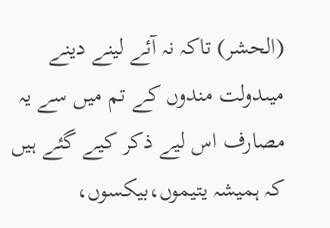(الحشر) تاکہ نہ آئے لینے دینے میںدولت مندوں کے تم میں سے یہ مصارف اس لیے ذکر کیے گئے ہیں کہ ہمیشہ یتیموں،بیکسوں،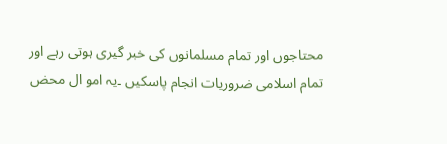محتاجوں اور تمام مسلمانوں کی خبر گیری ہوتی رہے اور تمام اسلامی ضروریات انجام پاسکیں ۔یہ امو ال محض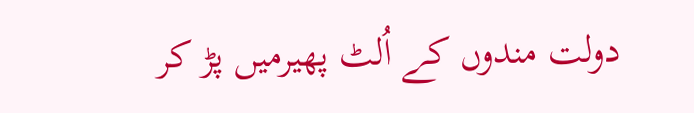دولت مندوں کے اُلٹ پھیرمیں پڑ کر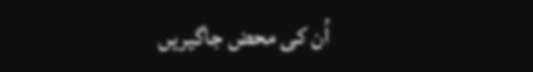اُن کی محض جاگیریں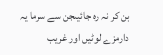بن کر نہ رہ جائیںجن سے سرما یہ دارمزے لوٹیں اور غریب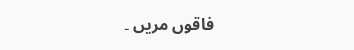فاقوں مریں ۔